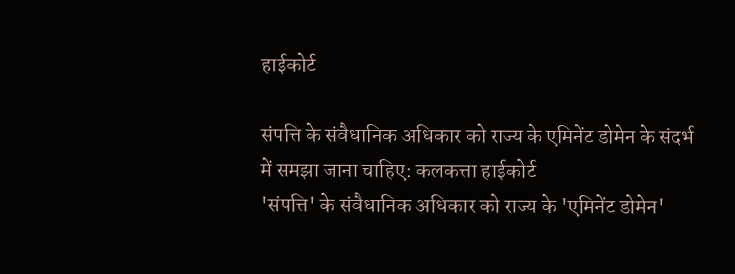हाईकोर्ट

संपत्ति के संवैधानिक अधिकार को राज्य के एमिनेंट डोमेन के संदर्भ में समझा जाना चाहिए: कलकत्ता हाईकोर्ट
'संपत्ति' के संवैधानिक अधिकार को राज्य के 'एमिनेंट डोमेन'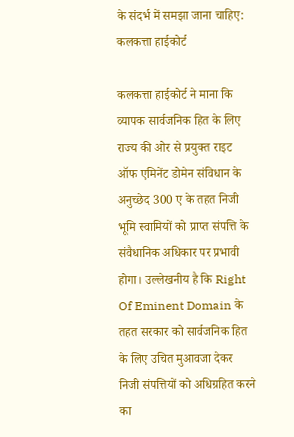के संदर्भ में समझा जाना चाहिए: कलकत्ता हाईकोर्ट

कलकत्ता हाईकोर्ट ने माना कि व्यापक सार्वजनिक हित के लिए राज्य की ओर से प्रयुक्त राइट ऑफ एमिनेंट डोमेन संविधान के अनुच्छेद 300 ए के तहत निजी भूमि स्वामियों को प्राप्‍त संपत्ति के संवैधानिक अधिकार पर प्रभावी होगा। उल्लेखनीय है कि Right Of Eminent Domain के तहत सरकार को सार्वजनिक हित के लिए उच‌ित मुआवजा देकर निजी संपत्तियों को अधिग्रहित करने का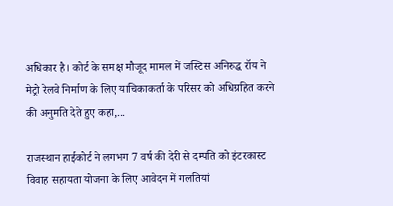अधिकार है। कोर्ट के समक्ष मौजूद मामल में जस्टिस अनिरुद्ध रॉय ने मेट्रो रेलवे निर्माण के लिए याचिकाकर्ता के परिसर को अधिग्रहित करने की अनुमति देते हुए कहा,...

राजस्थान हाईकोर्ट ने लगभग 7 वर्ष की देरी से दम्पति को इंटरकास्ट विवाह सहायता योजना के लिए आवेदन में गलतियां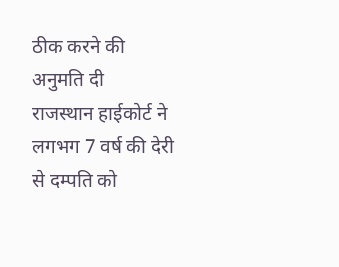ठीक करने की अनुमति दी
राजस्थान हाईकोर्ट ने लगभग 7 वर्ष की देरी से दम्पति को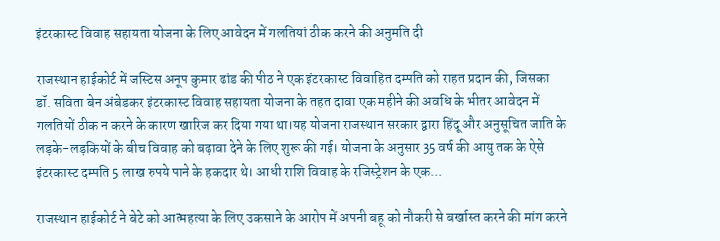इंटरकास्ट विवाह सहायता योजना के लिए आवेदन में गलतियां ठीक करने की अनुमति दी

राजस्थान हाईकोर्ट में जस्टिस अनूप कुमार ढांड की पीठ ने एक इंटरकास्ट विवाहित दम्पति को राहत प्रदान की, जिसका डॉ. सविता बेन अंबेडकर इंटरकास्ट विवाह सहायता योजना के तहत दावा एक महीने की अवधि के भीतर आवेदन में गलतियों ठीक न करने के कारण खारिज कर दिया गया था।यह योजना राजस्थान सरकार द्वारा हिंदू और अनुसूचित जाति के लड़के-लड़कियों के बीच विवाह को बढ़ावा देने के लिए शुरू की गई। योजना के अनुसार 35 वर्ष की आयु तक के ऐसे इंटरकास्ट दम्पति 5 लाख रुपये पाने के हकदार थे। आधी राशि विवाह के रजिस्ट्रेशन के एक...

राजस्थान हाईकोर्ट ने बेटे को आत्महत्या के लिए उकसाने के आरोप में अपनी बहू को नौकरी से बर्खास्त करने की मांग करने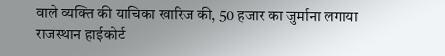वाले व्यक्ति की याचिका खारिज की, 50 हजार का जुर्माना लगाया
राजस्थान हाईकोर्ट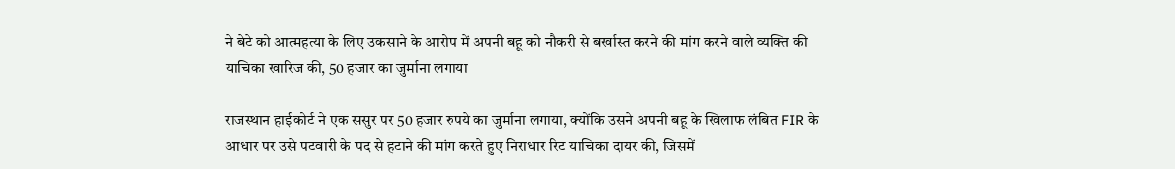ने बेटे को आत्महत्या के लिए उकसाने के आरोप में अपनी बहू को नौकरी से बर्खास्त करने की मांग करने वाले व्यक्ति की याचिका खारिज की, 50 हजार का जुर्माना लगाया

राजस्थान हाईकोर्ट ने एक ससुर पर 50 हजार रुपये का जुर्माना लगाया, क्योंकि उसने अपनी बहू के खिलाफ लंबित FIR के आधार पर उसे पटवारी के पद से हटाने की मांग करते हुए निराधार रिट याचिका दायर की, जिसमें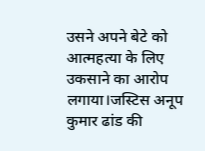उसने अपने बेटे को आत्महत्या के लिए उकसाने का आरोप लगाया।जस्टिस अनूप कुमार ढांड की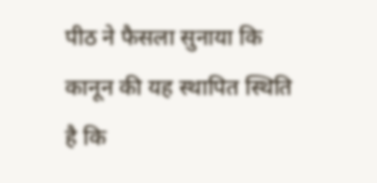पीठ ने फैसला सुनाया कि कानून की यह स्थापित स्थिति है कि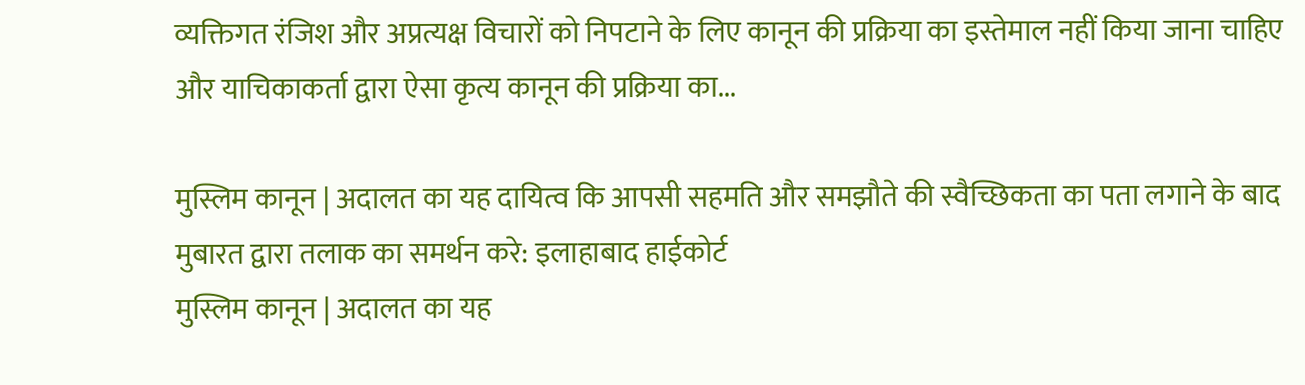व्यक्तिगत रंजिश और अप्रत्यक्ष विचारों को निपटाने के लिए कानून की प्रक्रिया का इस्तेमाल नहीं किया जाना चाहिए और याचिकाकर्ता द्वारा ऐसा कृत्य कानून की प्रक्रिया का...

मुस्लिम कानून | अदालत का यह दायित्व कि आपसी सहमति और समझौते की स्वैच्छिकता का पता लगाने के बाद मुबारत द्वारा तलाक का समर्थन करे: इलाहाबाद हाईकोर्ट
मुस्लिम कानून | अदालत का यह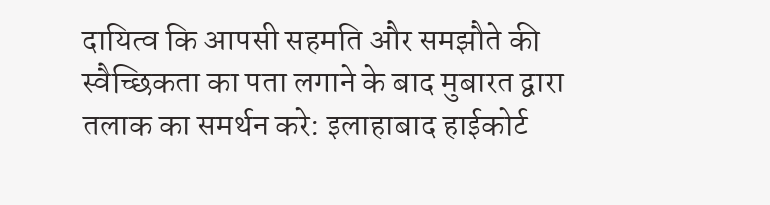दायित्व कि आपसी सहमति और समझौते की स्वैच्छिकता का पता लगाने के बाद मुबारत द्वारा तलाक का समर्थन करे: इलाहाबाद हाईकोर्ट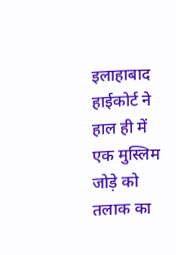इलाहाबाद हाईकोर्ट ने हाल ही में एक मुस्लिम जोड़े को तलाक का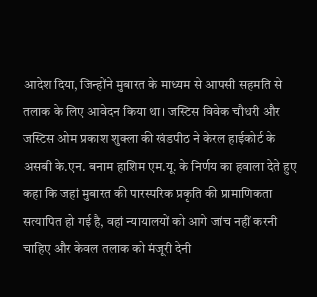आदेश दिया, जिन्होंने मुबारत के माध्यम से आपसी सहमति से तलाक के लिए आवेदन किया था। जस्टिस विवेक चौधरी और जस्टिस ओम प्रकाश शुक्ला की खंडपीठ ने केरल हाईकोर्ट के असबी के.एन. बनाम हाशिम एम.यू. के निर्णय का हवाला देते हुए कहा कि जहां मुबारत की पारस्परिक प्रकृति की प्रामाणिकता सत्यापित हो गई है, वहां न्यायालयों को आगे जांच नहीं करनी चाहिए और केवल तलाक को मंजूरी देनी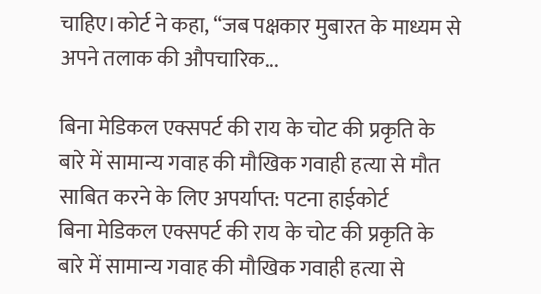चाहिए।कोर्ट ने कहा, “जब पक्षकार मुबारत के माध्यम से अपने तलाक की औपचारिक...

बिना मेडिकल एक्सपर्ट की राय के चोट की प्रकृति के बारे में सामान्य गवाह की मौखिक गवाही हत्या से मौत साबित करने के लिए अपर्याप्त: पटना हाईकोर्ट
बिना मेडिकल एक्सपर्ट की राय के चोट की प्रकृति के बारे में सामान्य गवाह की मौखिक गवाही हत्या से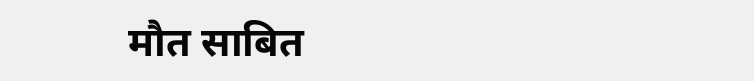मौत साबित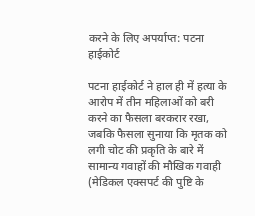करने के लिए अपर्याप्त: पटना हाईकोर्ट

पटना हाईकोर्ट ने हाल ही में हत्या के आरोप में तीन महिलाओं को बरी करने का फैसला बरकरार रखा, जबकि फैसला सुनाया कि मृतक को लगी चोट की प्रकृति के बारे में सामान्य गवाहों की मौखिक गवाही (मेडिकल एक्सपर्ट की पुष्टि के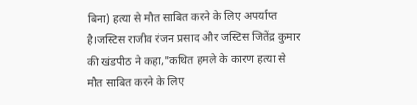बिना) हत्या से मौत साबित करने के लिए अपर्याप्त है।जस्टिस राजीव रंजन प्रसाद और जस्टिस जितेंद्र कुमार की खंडपीठ ने कहा,"कथित हमले के कारण हत्या से मौत साबित करने के लिए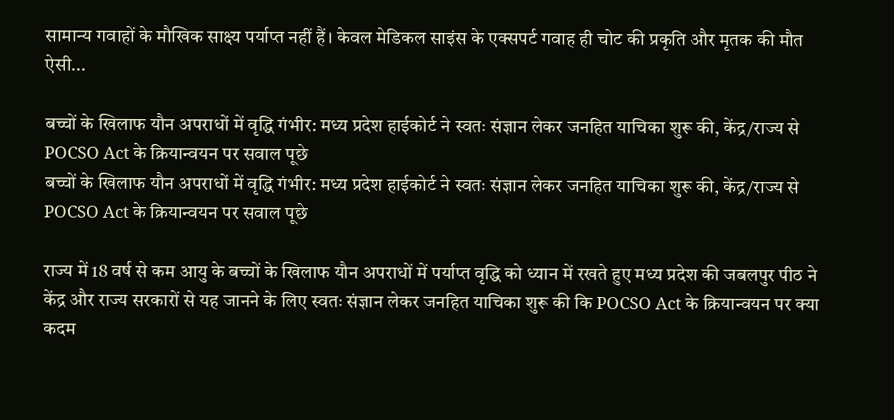सामान्य गवाहों के मौखिक साक्ष्य पर्याप्त नहीं हैं। केवल मेडिकल साइंस के एक्सपर्ट गवाह ही चोट की प्रकृति और मृतक की मौत ऐसी...

बच्चों के खिलाफ यौन अपराधों में वृद्धि गंभीर: मध्य प्रदेश हाईकोर्ट ने स्वतः संज्ञान लेकर जनहित याचिका शुरू की, केंद्र/राज्य से POCSO Act के क्रियान्वयन पर सवाल पूछे
बच्चों के खिलाफ यौन अपराधों में वृद्धि गंभीर: मध्य प्रदेश हाईकोर्ट ने स्वतः संज्ञान लेकर जनहित याचिका शुरू की, केंद्र/राज्य से POCSO Act के क्रियान्वयन पर सवाल पूछे

राज्य में 18 वर्ष से कम आयु के बच्चों के खिलाफ यौन अपराधों में पर्याप्त वृद्धि को ध्यान में रखते हुए मध्य प्रदेश की जबलपुर पीठ ने केंद्र और राज्य सरकारों से यह जानने के लिए स्वतः संज्ञान लेकर जनहित याचिका शुरू की कि POCSO Act के क्रियान्वयन पर क्या कदम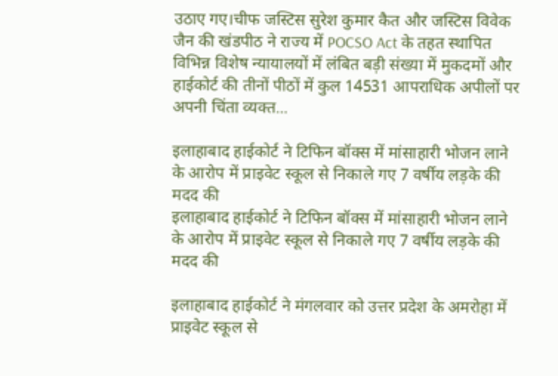उठाए गए।चीफ जस्टिस सुरेश कुमार कैत और जस्टिस विवेक जैन की खंडपीठ ने राज्य में POCSO Act के तहत स्थापित विभिन्न विशेष न्यायालयों में लंबित बड़ी संख्या में मुकदमों और हाईकोर्ट की तीनों पीठों में कुल 14531 आपराधिक अपीलों पर अपनी चिंता व्यक्त...

इलाहाबाद हाईकोर्ट ने टिफिन बॉक्स में मांसाहारी भोजन लाने के आरोप में प्राइवेट स्कूल से निकाले गए 7 वर्षीय लड़के की मदद की
इलाहाबाद हाईकोर्ट ने टिफिन बॉक्स में मांसाहारी भोजन लाने के आरोप में प्राइवेट स्कूल से निकाले गए 7 वर्षीय लड़के की मदद की

इलाहाबाद हाईकोर्ट ने मंगलवार को उत्तर प्रदेश के अमरोहा में प्राइवेट स्कूल से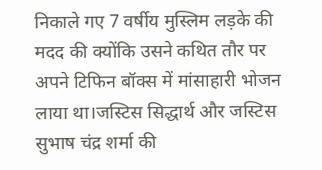निकाले गए 7 वर्षीय मुस्लिम लड़के की मदद की क्योंकि उसने कथित तौर पर अपने टिफिन बॉक्स में मांसाहारी भोजन लाया था।जस्टिस सिद्धार्थ और जस्टिस सुभाष चंद्र शर्मा की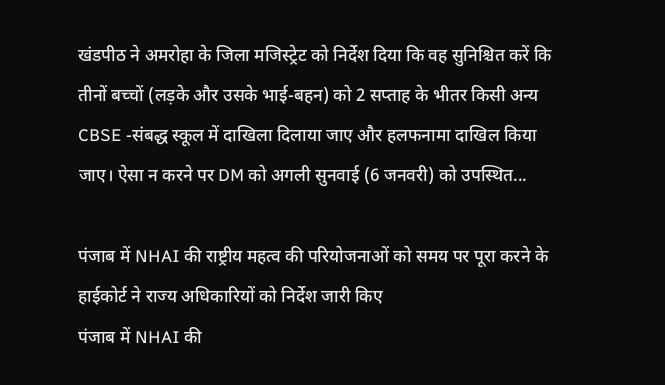खंडपीठ ने अमरोहा के जिला मजिस्ट्रेट को निर्देश दिया कि वह सुनिश्चित करें कि तीनों बच्चों (लड़के और उसके भाई-बहन) को 2 सप्ताह के भीतर किसी अन्य CBSE -संबद्ध स्कूल में दाखिला दिलाया जाए और हलफनामा दाखिल किया जाए। ऐसा न करने पर DM को अगली सुनवाई (6 जनवरी) को उपस्थित...

पंजाब में NHAI की राष्ट्रीय महत्व की परियोजनाओं को समय पर पूरा करने के हाईकोर्ट ने राज्य अधिकारियों को निर्देश जारी किए
पंजाब में NHAI की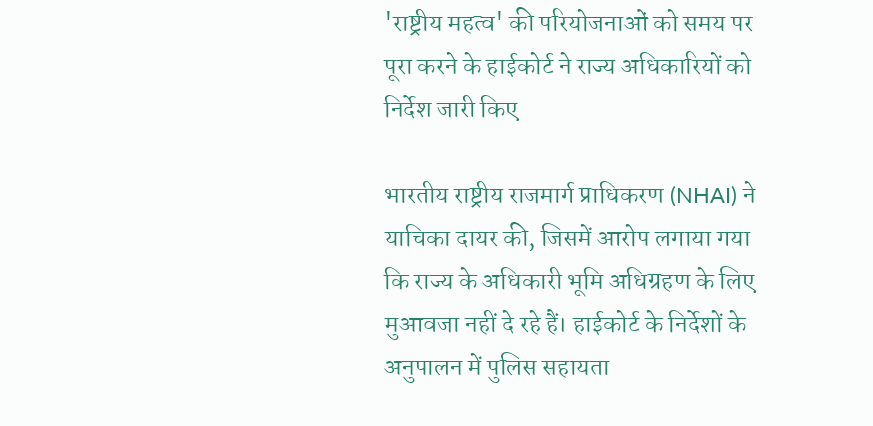'राष्ट्रीय महत्व' की परियोजनाओं को समय पर पूरा करने के हाईकोर्ट ने राज्य अधिकारियों को निर्देश जारी किए

भारतीय राष्ट्रीय राजमार्ग प्राधिकरण (NHAI) ने याचिका दायर की, जिसमें आरोप लगाया गया कि राज्य के अधिकारी भूमि अधिग्रहण के लिए मुआवजा नहीं दे रहे हैं। हाईकोर्ट के निर्देशों के अनुपालन में पुलिस सहायता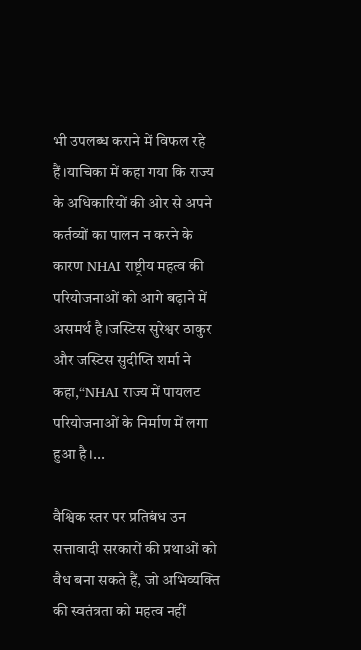भी उपलब्ध कराने में विफल रहे हैं।याचिका में कहा गया कि राज्य के अधिकारियों की ओर से अपने कर्तव्यों का पालन न करने के कारण NHAI राष्ट्रीय महत्व की परियोजनाओं को आगे बढ़ाने में असमर्थ है।जस्टिस सुरेश्वर ठाकुर और जस्टिस सुदीप्ति शर्मा ने कहा,“NHAI राज्य में पायलट परियोजनाओं के निर्माण में लगा हुआ है।...

वैश्विक स्तर पर प्रतिबंध उन सत्तावादी सरकारों की प्रथाओं को वैध बना सकते हैं, जो अभिव्यक्ति की स्वतंत्रता को महत्व नहीं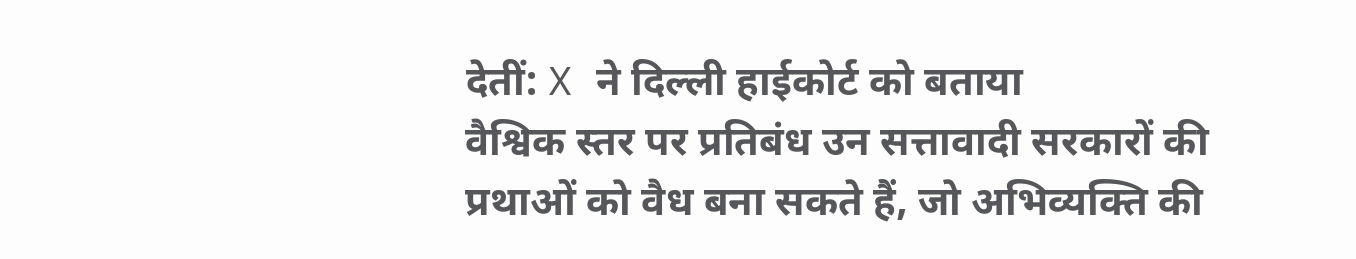देतीं: X ने दिल्ली हाईकोर्ट को बताया
वैश्विक स्तर पर प्रतिबंध उन सत्तावादी सरकारों की प्रथाओं को वैध बना सकते हैं, जो अभिव्यक्ति की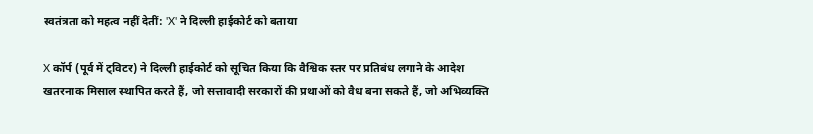स्वतंत्रता को महत्व नहीं देतीं: 'X' ने दिल्ली हाईकोर्ट को बताया

X कॉर्प (पूर्व में ट्विटर) ने दिल्ली हाईकोर्ट को सूचित किया कि वैश्विक स्तर पर प्रतिबंध लगाने के आदेश खतरनाक मिसाल स्थापित करते हैं, जो सत्तावादी सरकारों की प्रथाओं को वैध बना सकते हैं, जो अभिव्यक्ति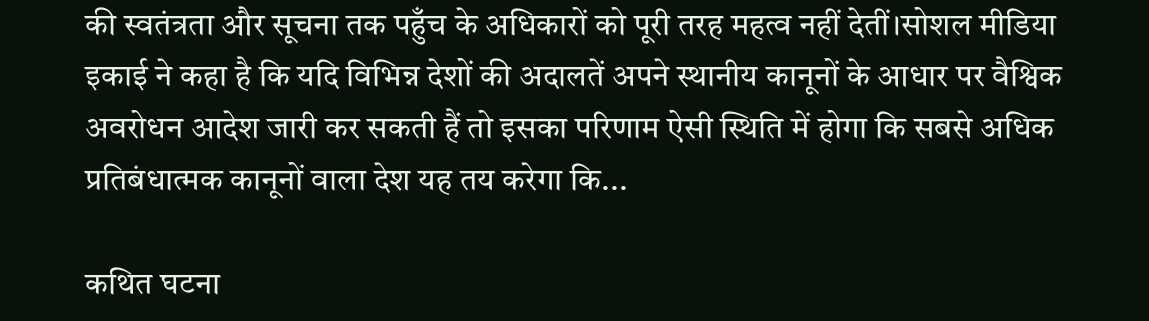की स्वतंत्रता और सूचना तक पहुँच के अधिकारों को पूरी तरह महत्व नहीं देतीं।सोशल मीडिया इकाई ने कहा है कि यदि विभिन्न देशों की अदालतें अपने स्थानीय कानूनों के आधार पर वैश्विक अवरोधन आदेश जारी कर सकती हैं तो इसका परिणाम ऐसी स्थिति में होगा कि सबसे अधिक प्रतिबंधात्मक कानूनों वाला देश यह तय करेगा कि...

कथित घटना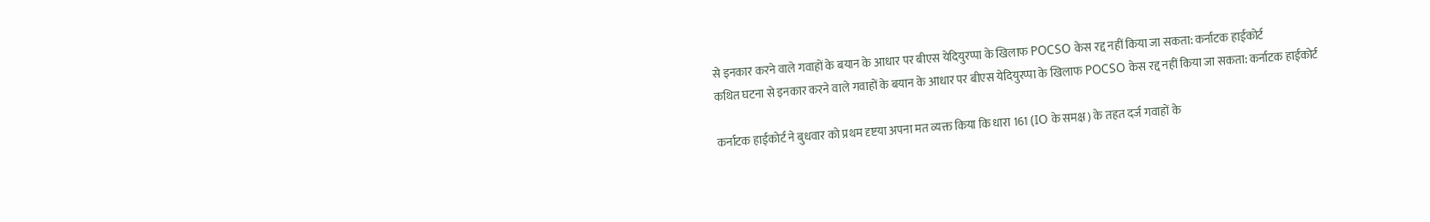से इनकार करने वाले गवाहों के बयान के आधार पर बीएस येदियुरप्पा के खिलाफ POCSO केस रद्द नहीं किया जा सकता: कर्नाटक हाईकोर्ट
कथित घटना से इनकार करने वाले गवाहों के बयान के आधार पर बीएस येदियुरप्पा के खिलाफ POCSO केस रद्द नहीं किया जा सकता: कर्नाटक हाईकोर्ट

कर्नाटक हाईकोर्ट ने बुधवार को प्रथम दृष्टया अपना मत व्यक्त किया कि धारा 161 (IO के समक्ष) के तहत दर्ज गवाहों के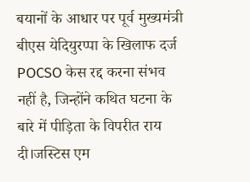बयानों के आधार पर पूर्व मुख्यमंत्री बीएस येदियुरप्पा के खिलाफ दर्ज POCSO केस रद्द करना संभव नहीं है, जिन्होंने कथित घटना के बारे में पीड़िता के विपरीत राय दी।जस्टिस एम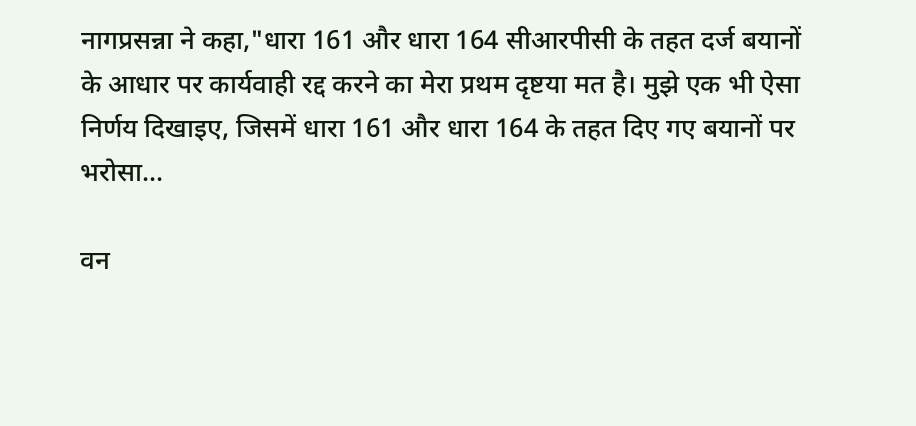नागप्रसन्ना ने कहा,"धारा 161 और धारा 164 सीआरपीसी के तहत दर्ज बयानों के आधार पर कार्यवाही रद्द करने का मेरा प्रथम दृष्टया मत है। मुझे एक भी ऐसा निर्णय दिखाइए, जिसमें धारा 161 और धारा 164 के तहत दिए गए बयानों पर भरोसा...

वन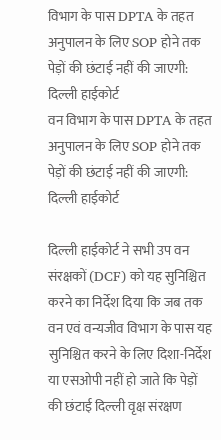विभाग के पास DPTA के तहत अनुपालन के लिए SOP होने तक पेड़ों की छंटाई नहीं की जाएगी: दिल्ली हाईकोर्ट
वन विभाग के पास DPTA के तहत अनुपालन के लिए SOP होने तक पेड़ों की छंटाई नहीं की जाएगी: दिल्ली हाईकोर्ट

दिल्ली हाईकोर्ट ने सभी उप वन संरक्षकों (DCF) को यह सुनिश्चित करने का निर्देश दिया कि जब तक वन एवं वन्यजीव विभाग के पास यह सुनिश्चित करने के लिए दिशा-निर्देश या एसओपी नहीं हो जाते कि पेड़ों की छंटाई दिल्ली वृक्ष संरक्षण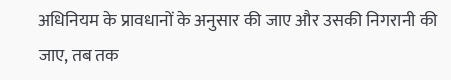अधिनियम के प्रावधानों के अनुसार की जाए और उसकी निगरानी की जाए, तब तक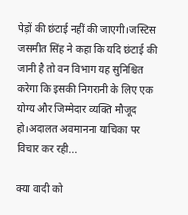पेड़ों की छंटाई नहीं की जाएगी।जस्टिस जसमीत सिंह ने कहा कि यदि छंटाई की जानी है तो वन विभाग यह सुनिश्चित करेगा कि इसकी निगरानी के लिए एक योग्य और जिम्मेदार व्यक्ति मौजूद हो।अदालत अवमानना याचिका पर विचार कर रही...

क्या वादी को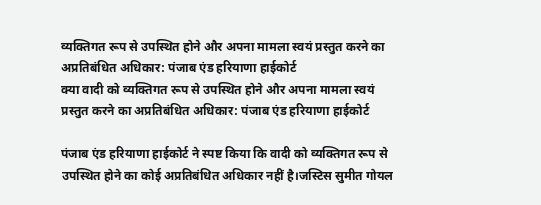व्यक्तिगत रूप से उपस्थित होने और अपना मामला स्वयं प्रस्तुत करने का अप्रतिबंधित अधिकार: पंजाब एंड हरियाणा हाईकोर्ट
क्या वादी को व्यक्तिगत रूप से उपस्थित होने और अपना मामला स्वयं प्रस्तुत करने का अप्रतिबंधित अधिकार: पंजाब एंड हरियाणा हाईकोर्ट

पंजाब एंड हरियाणा हाईकोर्ट ने स्पष्ट किया कि वादी को व्यक्तिगत रूप से उपस्थित होने का कोई अप्रतिबंधित अधिकार नहीं है।जस्टिस सुमीत गोयल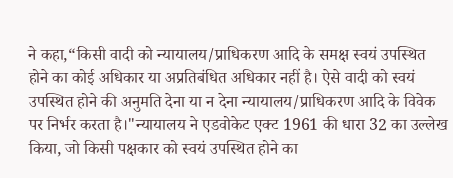ने कहा,“किसी वादी को न्यायालय/प्राधिकरण आदि के समक्ष स्वयं उपस्थित होने का कोई अधिकार या अप्रतिबंधित अधिकार नहीं है। ऐसे वादी को स्वयं उपस्थित होने की अनुमति देना या न देना न्यायालय/प्राधिकरण आदि के विवेक पर निर्भर करता है।"न्यायालय ने एडवोकेट एक्ट 1961 की धारा 32 का उल्लेख किया, जो किसी पक्षकार को स्वयं उपस्थित होने का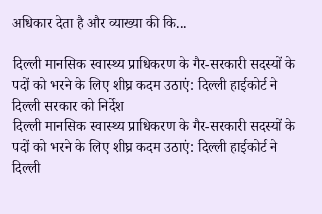अधिकार देता है और व्याख्या की कि...

दिल्ली मानसिक स्वास्थ्य प्राधिकरण के गैर-सरकारी सदस्यों के पदों को भरने के लिए शीघ्र कदम उठाएं: दिल्ली हाईकोर्ट ने दिल्ली सरकार को निर्देश
दिल्ली मानसिक स्वास्थ्य प्राधिकरण के गैर-सरकारी सदस्यों के पदों को भरने के लिए शीघ्र कदम उठाएं: दिल्ली हाईकोर्ट ने दिल्ली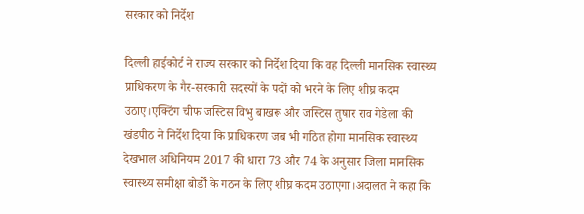सरकार को निर्देश

दिल्ली हाईकोर्ट ने राज्य सरकार को निर्देश दिया कि वह दिल्ली मानसिक स्वास्थ्य प्राधिकरण के गैर-सरकारी सदस्यों के पदों को भरने के लिए शीघ्र कदम उठाए।एक्टिंग चीफ जस्टिस विभु बाखरू और जस्टिस तुषार राव गेडेला की खंडपीठ ने निर्देश दिया कि प्राधिकरण जब भी गठित होगा मानसिक स्वास्थ्य देखभाल अधिनियम 2017 की धारा 73 और 74 के अनुसार जिला मानसिक स्वास्थ्य समीक्षा बोर्डों के गठन के लिए शीघ्र कदम उठाएगा।अदालत ने कहा कि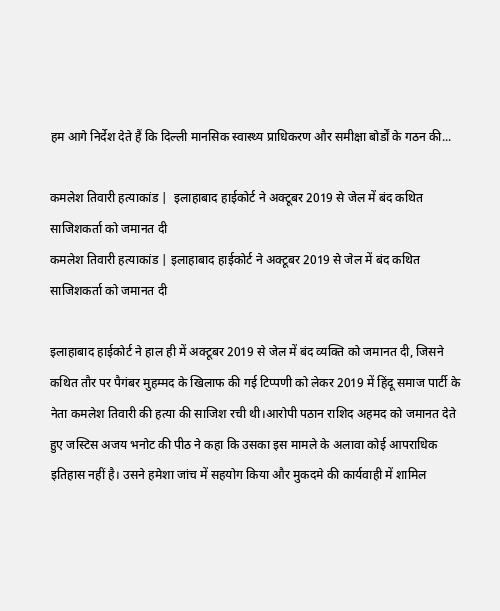हम आगे निर्देश देते हैं कि दिल्ली मानसिक स्वास्थ्य प्राधिकरण और समीक्षा बोर्डों के गठन की...

कमलेश तिवारी हत्याकांड |  इलाहाबाद हाईकोर्ट ने अक्टूबर 2019 से जेल में बंद कथित साजिशकर्ता को जमानत दी
कमलेश तिवारी हत्याकांड | इलाहाबाद हाईकोर्ट ने अक्टूबर 2019 से जेल में बंद कथित साजिशकर्ता को जमानत दी

इलाहाबाद हाईकोर्ट ने हाल ही में अक्टूबर 2019 से जेल में बंद व्यक्ति को जमानत दी, जिसने कथित तौर पर पैगंबर मुहम्मद के खिलाफ की गई टिप्पणी को लेकर 2019 में हिंदू समाज पार्टी के नेता कमलेश तिवारी की हत्या की साजिश रची थी।आरोपी पठान राशिद अहमद को जमानत देते हुए जस्टिस अजय भनोट की पीठ ने कहा कि उसका इस मामले के अलावा कोई आपराधिक इतिहास नहीं है। उसने हमेशा जांच में सहयोग किया और मुकदमे की कार्यवाही में शामिल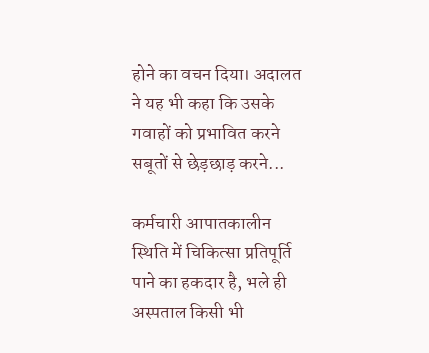होने का वचन दिया। अदालत ने यह भी कहा कि उसके गवाहों को प्रभावित करने सबूतों से छेड़छाड़ करने...

कर्मचारी आपातकालीन स्थिति में चिकित्सा प्रतिपूर्ति पाने का हकदार है, भले ही अस्पताल किसी भी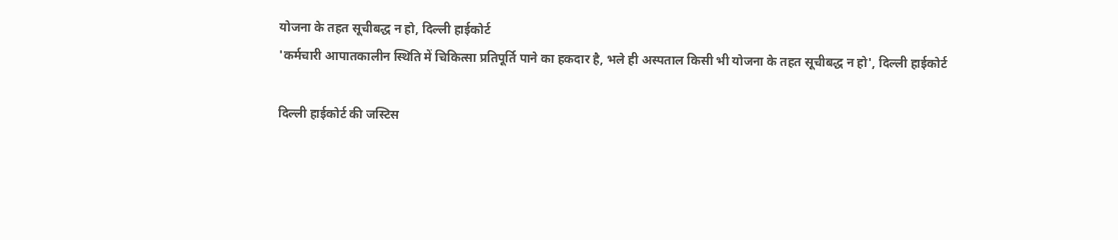योजना के तहत सूचीबद्ध न हो, दिल्ली हाईकोर्ट
'कर्मचारी आपातकालीन स्थिति में चिकित्सा प्रतिपूर्ति पाने का हकदार है, भले ही अस्पताल किसी भी योजना के तहत सूचीबद्ध न हो', दिल्ली हाईकोर्ट

दिल्ली हाईकोर्ट की जस्टिस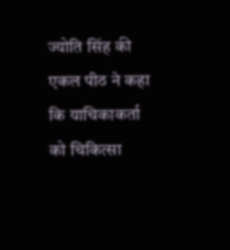ज्योति सिंह की एकल पीठ ने कहा कि याचिकाकर्ता को चिकित्सा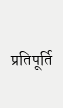प्रतिपूर्ति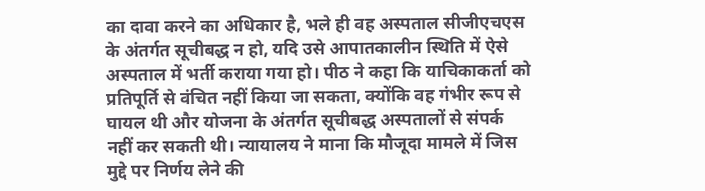का दावा करने का अधिकार है, भले ही वह अस्पताल सीजीएचएस के अंतर्गत सूचीबद्ध न हो, यदि उसे आपातकालीन स्थिति में ऐसे अस्पताल में भर्ती कराया गया हो। पीठ ने कहा कि याचिकाकर्ता को प्रतिपूर्ति से वंचित नहीं किया जा सकता, क्योंकि वह गंभीर रूप से घायल थी और योजना के अंतर्गत सूचीबद्ध अस्पतालों से संपर्क नहीं कर सकती थी। न्यायालय ने माना कि मौजूदा मामले में जिस मुद्दे पर निर्णय लेने की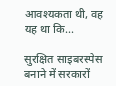आवश्यकता थी, वह यह था कि...

सुरक्षित साइबरस्पेस बनाने में सरकारों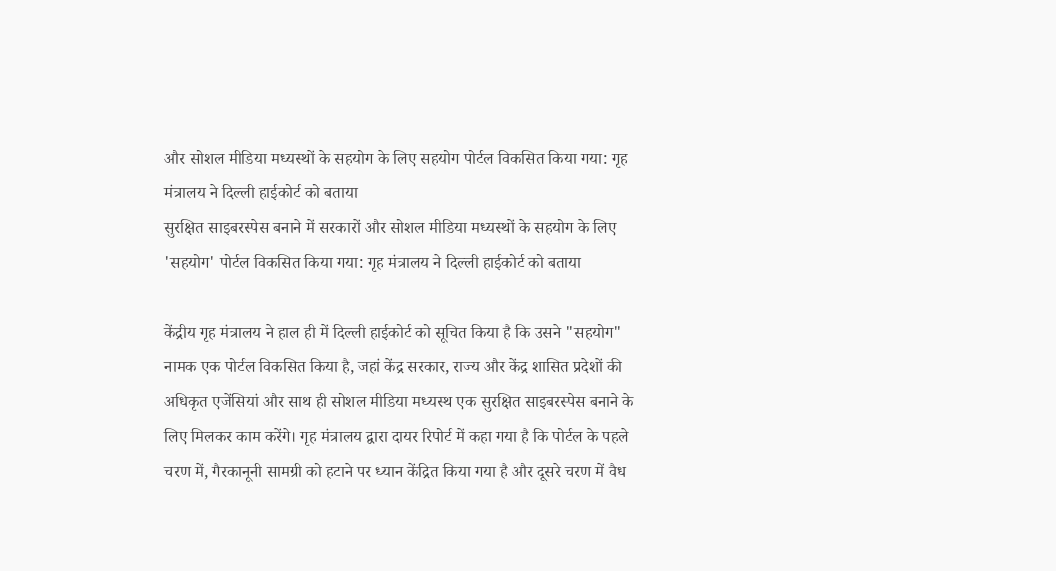और सोशल मीडिया मध्यस्थों के सहयोग के लिए सहयोग पोर्टल विकसित किया गया: गृह मंत्रालय ने दिल्ली हाईकोर्ट को बताया
सुरक्षित साइबरस्पेस बनाने में सरकारों और सोशल मीडिया मध्यस्थों के सहयोग के लिए 'सहयोग' पोर्टल विकसित किया गया: गृह मंत्रालय ने दिल्ली हाईकोर्ट को बताया

केंद्रीय गृह मंत्रालय ने हाल ही में दिल्ली हाईकोर्ट को सूचित किया है कि उसने "सहयोग" नामक एक पोर्टल विकसित किया है, जहां केंद्र सरकार, राज्य और केंद्र शासित प्रदेशों की अधिकृत एजेंसियां और साथ ही सोशल मीडिया मध्यस्थ एक सुरक्षित साइबरस्पेस बनाने के लिए मिलकर काम करेंगे। गृह मंत्रालय द्वारा दायर रिपोर्ट में कहा गया है कि पोर्टल के पहले चरण में, गैरकानूनी सामग्री को हटाने पर ध्यान केंद्रित किया गया है और दूसरे चरण में वैध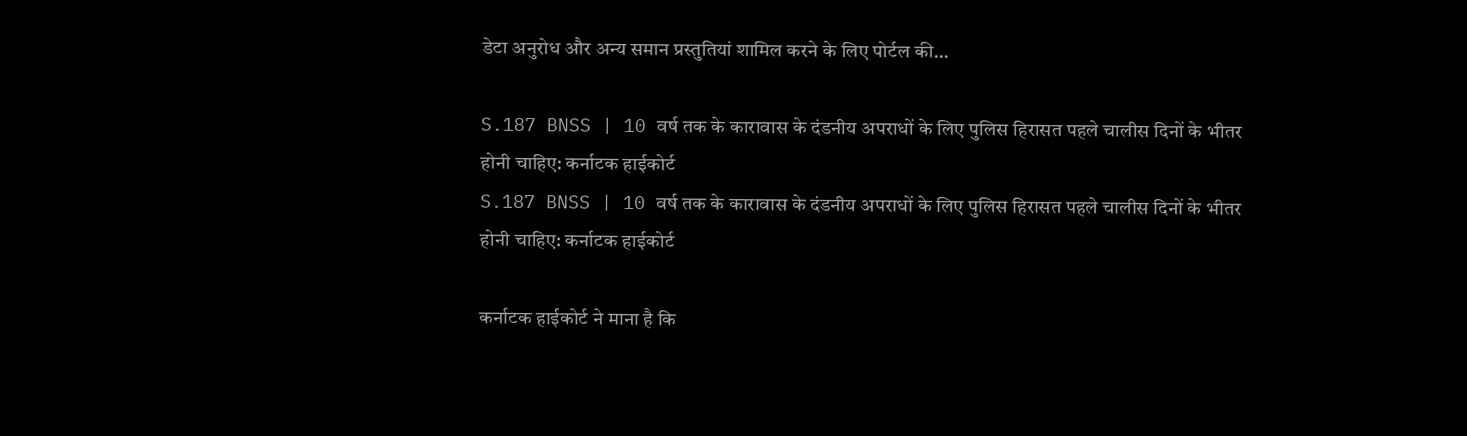डेटा अनुरोध और अन्य समान प्रस्तुतियां शामिल करने के लिए पोर्टल की...

S.187 BNSS | 10 वर्ष तक के कारावास के दंडनीय अपराधों के लिए पुलिस हिरासत पहले चालीस दिनों के भीतर होनी चाहिए: कर्नाटक हाईकोर्ट
S.187 BNSS | 10 वर्ष तक के कारावास के दंडनीय अपराधों के लिए पुलिस हिरासत पहले चालीस दिनों के भीतर होनी चाहिए: कर्नाटक हाईकोर्ट

कर्नाटक हाईकोर्ट ने माना है कि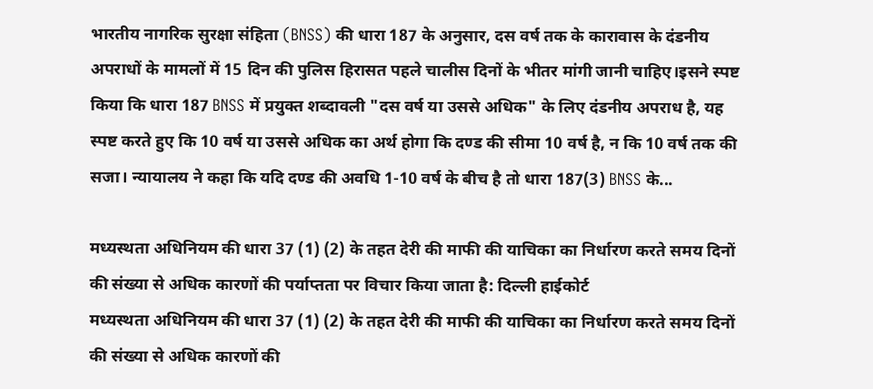भारतीय नागरिक सुरक्षा संहिता (BNSS) की धारा 187 के अनुसार, दस वर्ष तक के कारावास के दंडनीय अपराधों के मामलों में 15 दिन की पुलिस हिरासत पहले चालीस दिनों के भीतर मांगी जानी चाहिए।इसने स्पष्ट किया कि धारा 187 BNSS में प्रयुक्त शब्दावली "दस वर्ष या उससे अधिक" के लिए दंडनीय अपराध है, यह स्पष्ट करते हुए कि 10 वर्ष या उससे अधिक का अर्थ होगा कि दण्ड की सीमा 10 वर्ष है, न कि 10 वर्ष तक की सजा। न्यायालय ने कहा कि यदि दण्ड की अवधि 1-10 वर्ष के बीच है तो धारा 187(3) BNSS के...

मध्यस्थता अधिनियम की धारा 37 (1) (2) के तहत देरी की माफी की याचिका का निर्धारण करते समय दिनों की संख्या से अधिक कारणों की पर्याप्तता पर विचार किया जाता है: दिल्ली हाईकोर्ट
मध्यस्थता अधिनियम की धारा 37 (1) (2) के तहत देरी की माफी की याचिका का निर्धारण करते समय दिनों की संख्या से अधिक कारणों की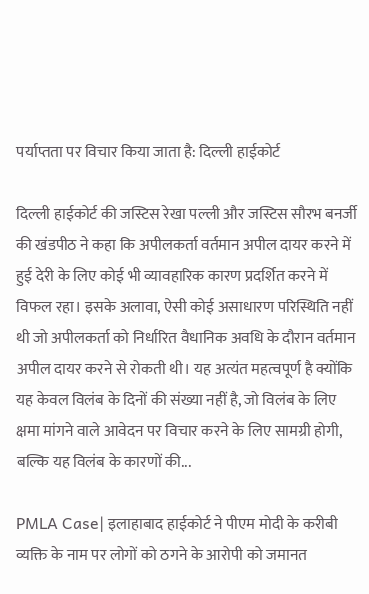पर्याप्तता पर विचार किया जाता है: दिल्ली हाईकोर्ट

दिल्ली हाईकोर्ट की जस्टिस रेखा पल्ली और जस्टिस सौरभ बनर्जी की खंडपीठ ने कहा कि अपीलकर्ता वर्तमान अपील दायर करने में हुई देरी के लिए कोई भी व्यावहारिक कारण प्रदर्शित करने में विफल रहा। इसके अलावा, ऐसी कोई असाधारण परिस्थिति नहीं थी जो अपीलकर्ता को निर्धारित वैधानिक अवधि के दौरान वर्तमान अपील दायर करने से रोकती थी। यह अत्यंत महत्वपूर्ण है क्योंकि यह केवल विलंब के दिनों की संख्या नहीं है, जो विलंब के लिए क्षमा मांगने वाले आवेदन पर विचार करने के लिए सामग्री होगी, बल्कि यह विलंब के कारणों की...

PMLA Case| इलाहाबाद हाईकोर्ट ने पीएम मोदी के करीबी व्यक्ति के नाम पर लोगों को ठगने के आरोपी को जमानत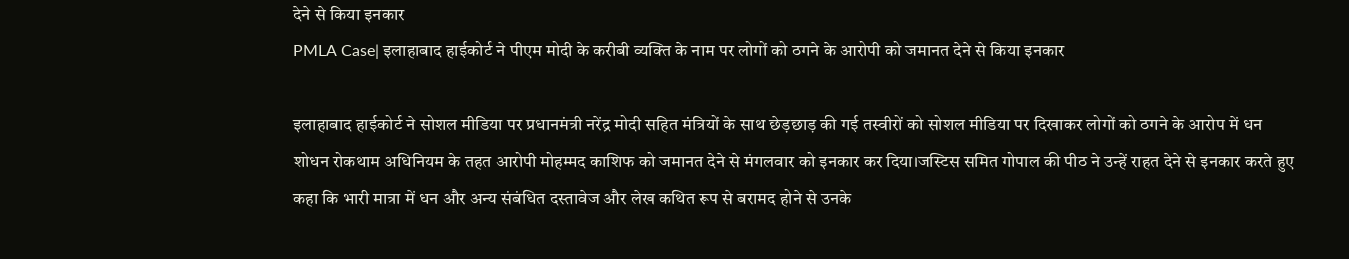देने से किया इनकार
PMLA Case| इलाहाबाद हाईकोर्ट ने पीएम मोदी के करीबी व्यक्ति के नाम पर लोगों को ठगने के आरोपी को जमानत देने से किया इनकार

इलाहाबाद हाईकोर्ट ने सोशल मीडिया पर प्रधानमंत्री नरेंद्र मोदी सहित मंत्रियों के साथ छेड़छाड़ की गई तस्वीरों को सोशल मीडिया पर दिखाकर लोगों को ठगने के आरोप में धन शोधन रोकथाम अधिनियम के तहत आरोपी मोहम्मद काशिफ को जमानत देने से मंगलवार को इनकार कर दिया।जस्टिस समित गोपाल की पीठ ने उन्हें राहत देने से इनकार करते हुए कहा कि भारी मात्रा में धन और अन्य संबंधित दस्तावेज और लेख कथित रूप से बरामद होने से उनके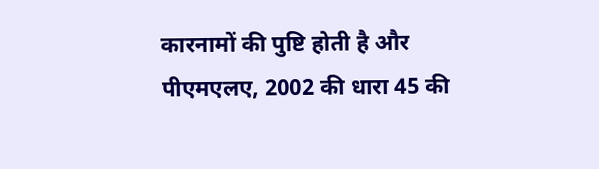कारनामों की पुष्टि होती है और पीएमएलए, 2002 की धारा 45 की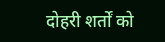दोहरी शर्तों को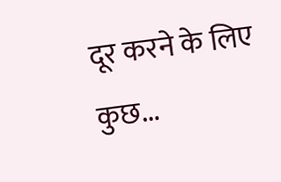दूर करने के लिए कुछ...